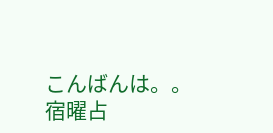こんばんは。。
宿曜占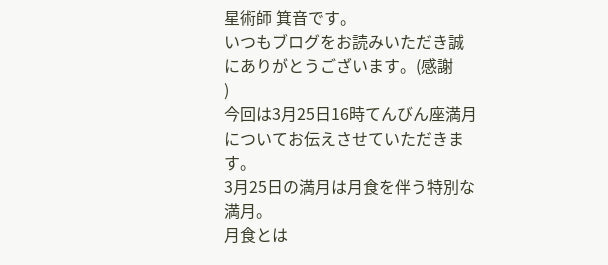星術師 箕音です。
いつもブログをお読みいただき誠にありがとうございます。(感謝
)
今回は3月25日16時てんびん座満月についてお伝えさせていただきます。
3月25日の満月は月食を伴う特別な満月。
月食とは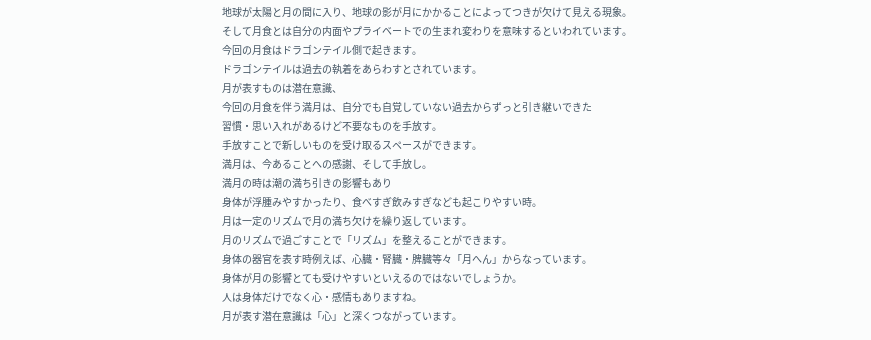地球が太陽と月の間に入り、地球の影が月にかかることによってつきが欠けて見える現象。
そして月食とは自分の内面やプライベートでの生まれ変わりを意味するといわれています。
今回の月食はドラゴンテイル側で起きます。
ドラゴンテイルは過去の執着をあらわすとされています。
月が表すものは潜在意識、
今回の月食を伴う満月は、自分でも自覚していない過去からずっと引き継いできた
習慣・思い入れがあるけど不要なものを手放す。
手放すことで新しいものを受け取るスペースができます。
満月は、今あることへの感謝、そして手放し。
満月の時は潮の満ち引きの影響もあり
身体が浮腫みやすかったり、食べすぎ飲みすぎなども起こりやすい時。
月は一定のリズムで月の満ち欠けを繰り返しています。
月のリズムで過ごすことで「リズム」を整えることができます。
身体の器官を表す時例えば、心臓・腎臓・脾臓等々「月へん」からなっています。
身体が月の影響とても受けやすいといえるのではないでしょうか。
人は身体だけでなく心・感情もありますね。
月が表す潜在意識は「心」と深くつながっています。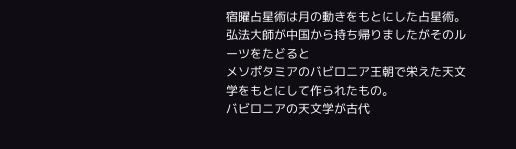宿曜占星術は月の動きをもとにした占星術。
弘法大師が中国から持ち帰りましたがそのルーツをたどると
メソポタミアのバビロニア王朝で栄えた天文学をもとにして作られたもの。
バビロニアの天文学が古代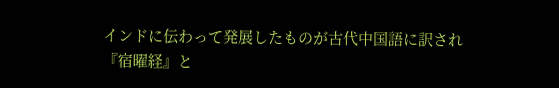インドに伝わって発展したものが古代中国語に訳され
『宿曜経』と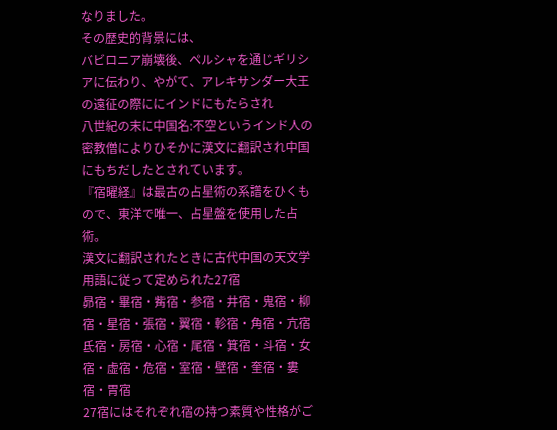なりました。
その歴史的背景には、
バビロニア崩壊後、ペルシャを通じギリシアに伝わり、やがて、アレキサンダー大王の遠征の際ににインドにもたらされ
八世紀の末に中国名:不空というインド人の密教僧によりひそかに漢文に翻訳され中国にもちだしたとされています。
『宿曜経』は最古の占星術の系譜をひくもので、東洋で唯一、占星盤を使用した占術。
漢文に翻訳されたときに古代中国の天文学用語に従って定められた27宿
昴宿・畢宿・觜宿・参宿・井宿・鬼宿・柳宿・星宿・張宿・翼宿・軫宿・角宿・亢宿
氐宿・房宿・心宿・尾宿・箕宿・斗宿・女宿・虚宿・危宿・室宿・壁宿・奎宿・婁宿・胃宿
27宿にはそれぞれ宿の持つ素質や性格がご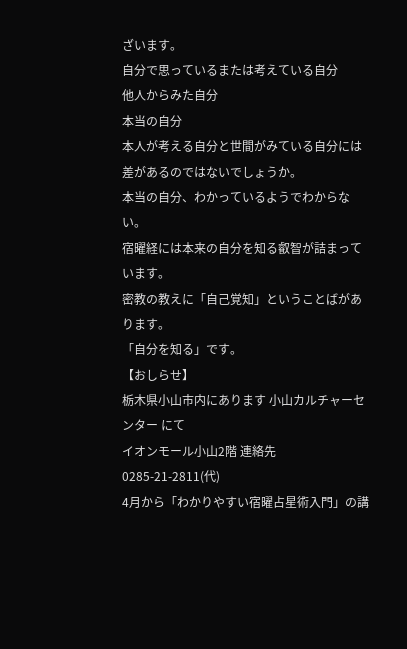ざいます。
自分で思っているまたは考えている自分
他人からみた自分
本当の自分
本人が考える自分と世間がみている自分には差があるのではないでしょうか。
本当の自分、わかっているようでわからない。
宿曜経には本来の自分を知る叡智が詰まっています。
密教の教えに「自己覚知」ということばがあります。
「自分を知る」です。
【おしらせ】
栃木県小山市内にあります 小山カルチャーセンター にて
イオンモール小山2階 連絡先 0285-21-2811(代)
4月から「わかりやすい宿曜占星術入門」の講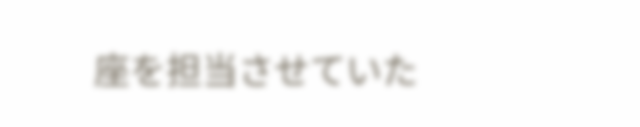座を担当させていた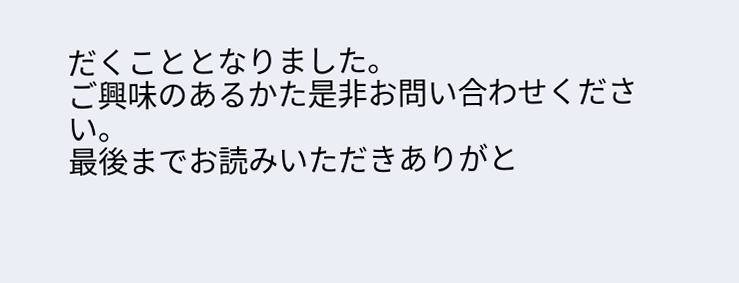だくこととなりました。
ご興味のあるかた是非お問い合わせください。
最後までお読みいただきありがと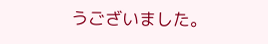うございました。